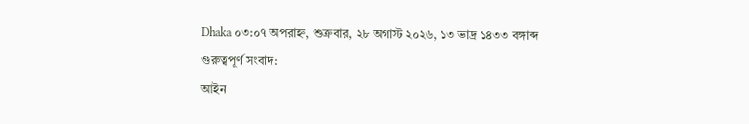Dhaka ০৩:০৭ অপরাহ্ন, শুক্রবার, ২৮ অগাস্ট ২০২৬, ১৩ ভাদ্র ১৪৩৩ বঙ্গাব্দ
গুরুত্বপূর্ণ সংবাদ:
আইন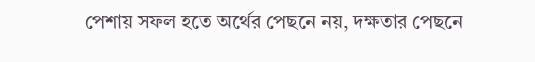পেশায় সফল হতে অর্থের পেছনে নয়, দক্ষতার পেছনে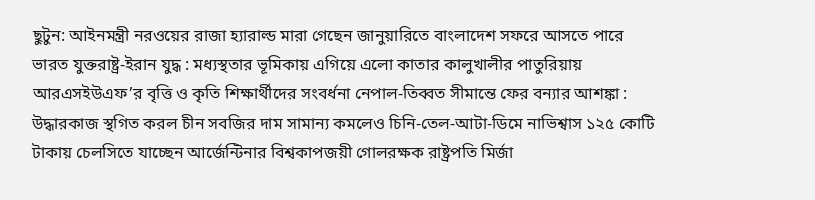ছুটুন: আইনমন্ত্রী নরওয়ের রাজা হ্যারাল্ড মারা গেছেন জানুয়ারিতে বাংলাদেশ সফরে আসতে পারে ভারত যুক্তরাষ্ট্র-ইরান যুদ্ধ : মধ্যস্থতার ভূমিকায় এগিয়ে এলো কাতার কালুখালীর পাতুরিয়ায় আরএসইউএফ’র বৃত্তি ও কৃতি শিক্ষার্থীদের সংবর্ধনা নেপাল-তিব্বত সীমান্তে ফের বন্যার আশঙ্কা : উদ্ধারকাজ স্থগিত করল চীন সবজির দাম সামান্য কমলেও চিনি-তেল-আটা-ডিমে নাভিশ্বাস ১২৫ কোটি টাকায় চেলসিতে যাচ্ছেন আর্জেন্টিনার বিশ্বকাপজয়ী গোলরক্ষক রাষ্ট্রপতি মির্জা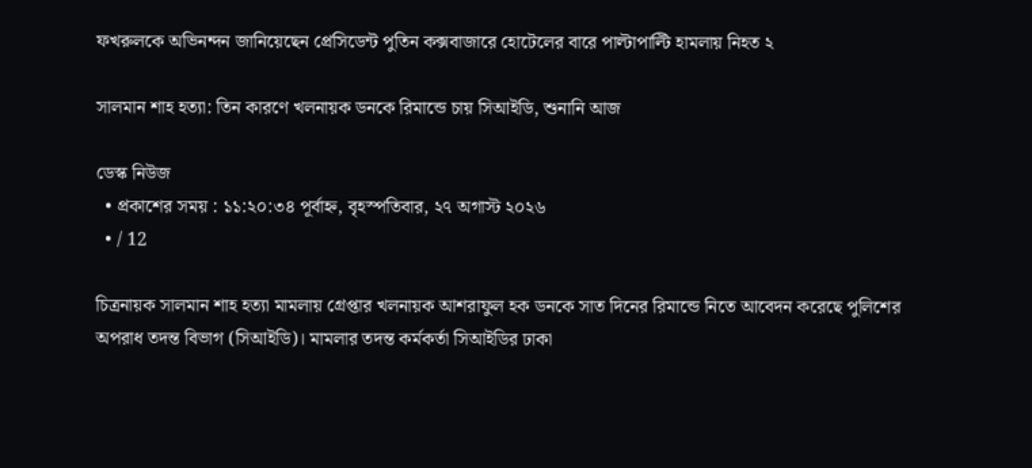ফখরুলকে অভিনন্দন জানিয়েছেন প্রেসিডেন্ট পুতিন কক্সবাজারে হোটেলের বারে পাল্টাপাল্টি হামলায় নিহত ২

সালমান শাহ হত্যা: তিন কারণে খলনায়ক ডনকে রিমান্ডে চায় সিআইডি, শুনানি আজ

ডেস্ক নিউজ
  • প্রকাশের সময় : ১১:২০:৩৪ পূর্বাহ্ন, বৃহস্পতিবার, ২৭ অগাস্ট ২০২৬
  • / 12

চিত্রনায়ক সালমান শাহ হত্যা মামলায় গ্রেপ্তার খলনায়ক আশরাফুল হক ডনকে সাত দিনের রিমান্ডে নিতে আবেদন করেছে পুলিশের অপরাধ তদন্ত বিভাগ (সিআইডি)। মামলার তদন্ত কর্মকর্তা সিআইডির ঢাকা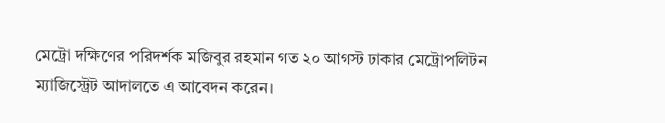মেট্রো দক্ষিণের পরিদর্শক মজিবুর রহমান গত ২০ আগস্ট ঢাকার মেট্রোপলিটন ম্যাজিস্ট্রেট আদালতে এ আবেদন করেন।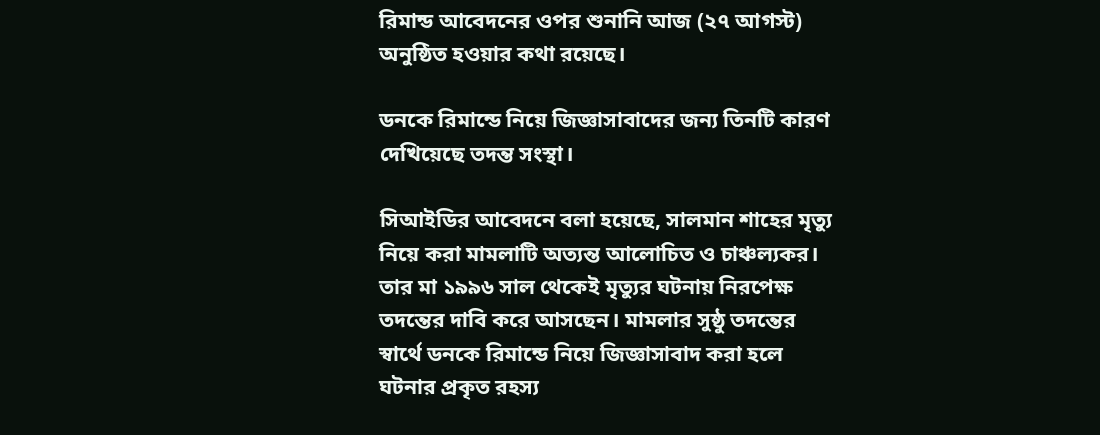রিমান্ড আবেদনের ওপর শুনানি আজ (২৭ আগস্ট) অনুষ্ঠিত হওয়ার কথা রয়েছে।

ডনকে রিমান্ডে নিয়ে জিজ্ঞাসাবাদের জন্য তিনটি কারণ দেখিয়েছে তদন্ত সংস্থা।

সিআইডির আবেদনে বলা হয়েছে, সালমান শাহের মৃত্যু নিয়ে করা মামলাটি অত্যন্ত আলোচিত ও চাঞ্চল্যকর। তার মা ১৯৯৬ সাল থেকেই মৃত্যুর ঘটনায় নিরপেক্ষ তদন্তের দাবি করে আসছেন। মামলার সুষ্ঠু তদন্তের স্বার্থে ডনকে রিমান্ডে নিয়ে জিজ্ঞাসাবাদ করা হলে ঘটনার প্রকৃত রহস্য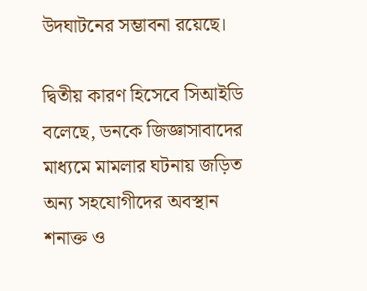উদঘাটনের সম্ভাবনা রয়েছে।

দ্বিতীয় কারণ হিসেবে সিআইডি বলেছে, ডনকে জিজ্ঞাসাবাদের মাধ্যমে মামলার ঘটনায় জড়িত অন্য সহযোগীদের অবস্থান শনাক্ত ও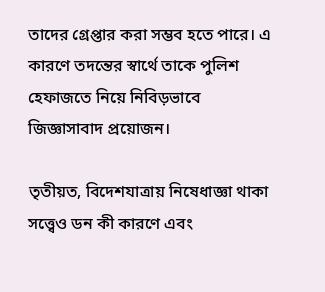তাদের গ্রেপ্তার করা সম্ভব হতে পারে। এ কারণে তদন্তের স্বার্থে তাকে পুলিশ হেফাজতে নিয়ে নিবিড়ভাবে জিজ্ঞাসাবাদ প্রয়োজন।

তৃতীয়ত, বিদেশযাত্রায় নিষেধাজ্ঞা থাকা সত্ত্বেও ডন কী কারণে এবং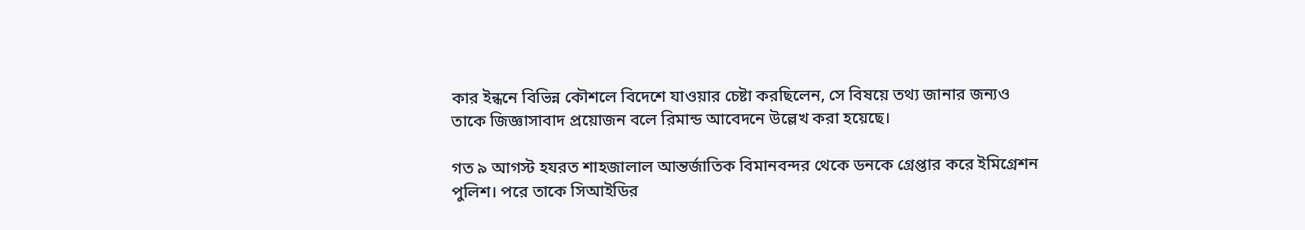কার ইন্ধনে বিভিন্ন কৌশলে বিদেশে যাওয়ার চেষ্টা করছিলেন, সে বিষয়ে তথ্য জানার জন্যও তাকে জিজ্ঞাসাবাদ প্রয়োজন বলে রিমান্ড আবেদনে উল্লেখ করা হয়েছে।

গত ৯ আগস্ট হযরত শাহজালাল আন্তর্জাতিক বিমানবন্দর থেকে ডনকে গ্রেপ্তার করে ইমিগ্রেশন পুলিশ। পরে তাকে সিআইডির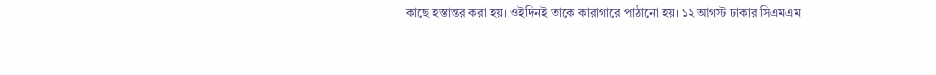কাছে হস্তান্তর করা হয়। ওইদিনই তাকে কারাগারে পাঠানো হয়। ১২ আগস্ট ঢাকার সিএমএম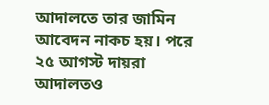আদালতে তার জামিন আবেদন নাকচ হয়। পরে ২৫ আগস্ট দায়রা আদালতও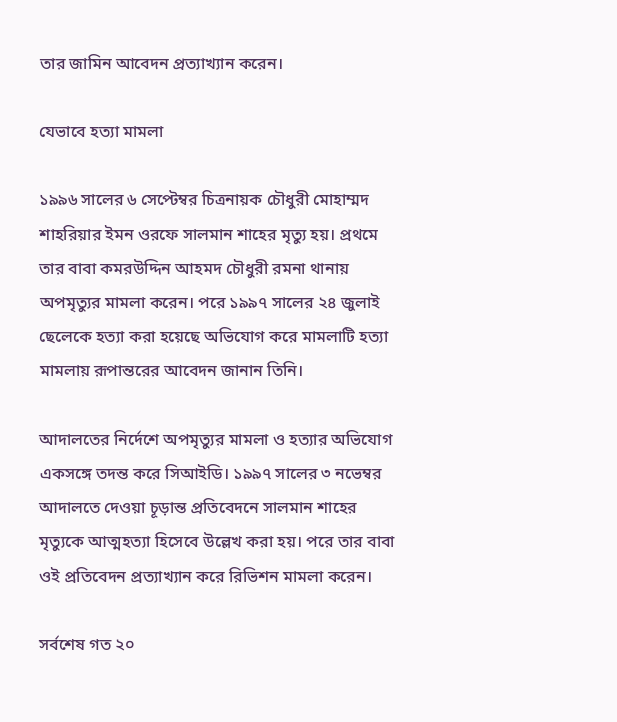তার জামিন আবেদন প্রত্যাখ্যান করেন।

যেভাবে হত্যা মামলা

১৯৯৬ সালের ৬ সেপ্টেম্বর চিত্রনায়ক চৌধুরী মোহাম্মদ শাহরিয়ার ইমন ওরফে সালমান শাহের মৃত্যু হয়। প্রথমে তার বাবা কমরউদ্দিন আহমদ চৌধুরী রমনা থানায় অপমৃত্যুর মামলা করেন। পরে ১৯৯৭ সালের ২৪ জুলাই ছেলেকে হত্যা করা হয়েছে অভিযোগ করে মামলাটি হত্যা মামলায় রূপান্তরের আবেদন জানান তিনি।

আদালতের নির্দেশে অপমৃত্যুর মামলা ও হত্যার অভিযোগ একসঙ্গে তদন্ত করে সিআইডি। ১৯৯৭ সালের ৩ নভেম্বর আদালতে দেওয়া চূড়ান্ত প্রতিবেদনে সালমান শাহের মৃত্যুকে আত্মহত্যা হিসেবে উল্লেখ করা হয়। পরে তার বাবা ওই প্রতিবেদন প্রত্যাখ্যান করে রিভিশন মামলা করেন।

সর্বশেষ গত ২০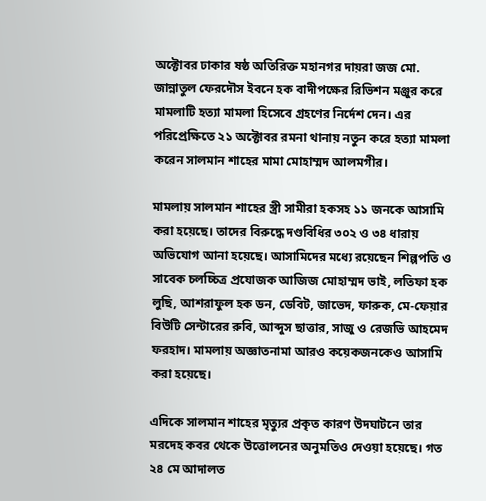অক্টোবর ঢাকার ষষ্ঠ অতিরিক্ত মহানগর দায়রা জজ মো. জান্নাতুল ফেরদৌস ইবনে হক বাদীপক্ষের রিভিশন মঞ্জুর করে মামলাটি হত্যা মামলা হিসেবে গ্রহণের নির্দেশ দেন। এর পরিপ্রেক্ষিতে ২১ অক্টোবর রমনা থানায় নতুন করে হত্যা মামলা করেন সালমান শাহের মামা মোহাম্মদ আলমগীর।

মামলায় সালমান শাহের স্ত্রী সামীরা হকসহ ১১ জনকে আসামি করা হয়েছে। তাদের বিরুদ্ধে দণ্ডবিধির ৩০২ ও ৩৪ ধারায় অভিযোগ আনা হয়েছে। আসামিদের মধ্যে রয়েছেন শিল্পপতি ও সাবেক চলচ্চিত্র প্রযোজক আজিজ মোহাম্মদ ভাই, লতিফা হক লুছি, আশরাফুল হক ডন, ডেবিট, জাভেদ, ফারুক, মে-ফেয়ার বিউটি সেন্টারের রুবি, আব্দুস ছাত্তার, সাজু ও রেজভি আহমেদ ফরহাদ। মামলায় অজ্ঞাতনামা আরও কয়েকজনকেও আসামি করা হয়েছে।

এদিকে সালমান শাহের মৃত্যুর প্রকৃত কারণ উদঘাটনে তার মরদেহ কবর থেকে উত্তোলনের অনুমতিও দেওয়া হয়েছে। গত ২৪ মে আদালত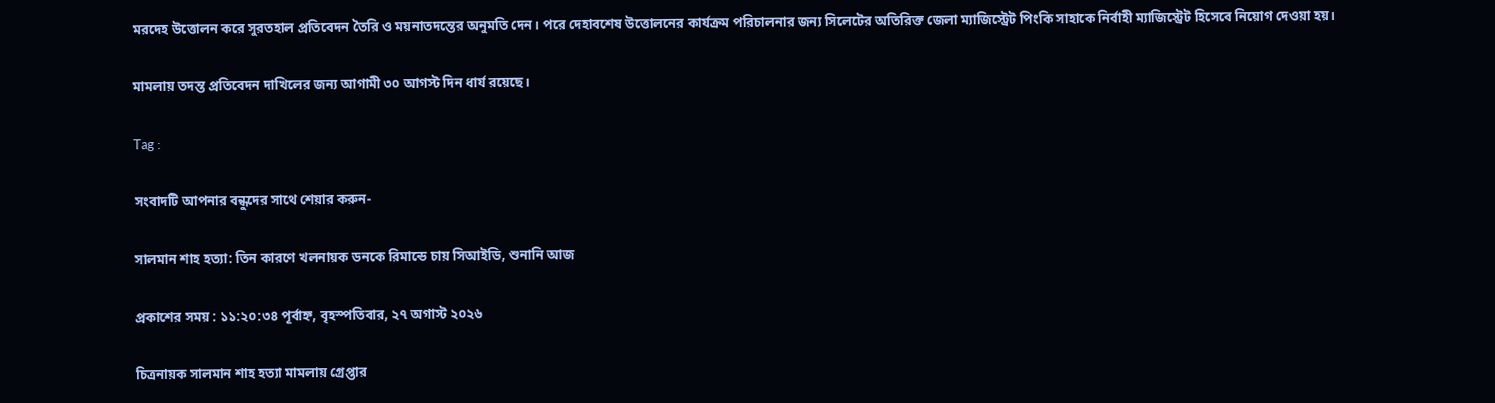মরদেহ উত্তোলন করে সুরতহাল প্রতিবেদন তৈরি ও ময়নাতদন্তের অনুমতি দেন। পরে দেহাবশেষ উত্তোলনের কার্যক্রম পরিচালনার জন্য সিলেটের অতিরিক্ত জেলা ম্যাজিস্ট্রেট পিংকি সাহাকে নির্বাহী ম্যাজিস্ট্রেট হিসেবে নিয়োগ দেওয়া হয়।

মামলায় তদন্ত প্রতিবেদন দাখিলের জন্য আগামী ৩০ আগস্ট দিন ধার্য রয়েছে।

Tag :

সংবাদটি আপনার বন্ধুদের সাথে শেয়ার করুন-

সালমান শাহ হত্যা: তিন কারণে খলনায়ক ডনকে রিমান্ডে চায় সিআইডি, শুনানি আজ

প্রকাশের সময় : ১১:২০:৩৪ পূর্বাহ্ন, বৃহস্পতিবার, ২৭ অগাস্ট ২০২৬

চিত্রনায়ক সালমান শাহ হত্যা মামলায় গ্রেপ্তার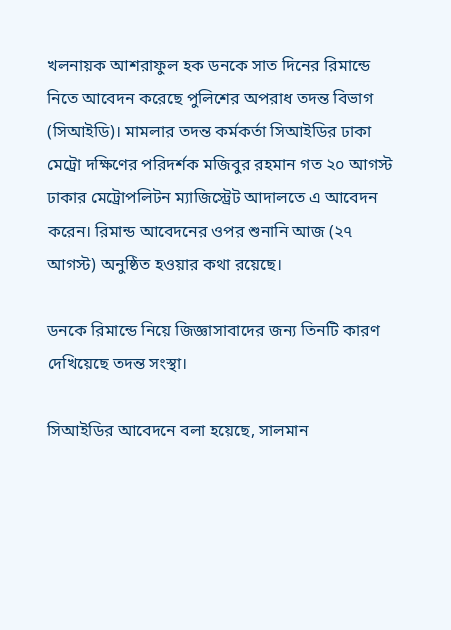খলনায়ক আশরাফুল হক ডনকে সাত দিনের রিমান্ডে নিতে আবেদন করেছে পুলিশের অপরাধ তদন্ত বিভাগ (সিআইডি)। মামলার তদন্ত কর্মকর্তা সিআইডির ঢাকা মেট্রো দক্ষিণের পরিদর্শক মজিবুর রহমান গত ২০ আগস্ট ঢাকার মেট্রোপলিটন ম্যাজিস্ট্রেট আদালতে এ আবেদন করেন। রিমান্ড আবেদনের ওপর শুনানি আজ (২৭ আগস্ট) অনুষ্ঠিত হওয়ার কথা রয়েছে।

ডনকে রিমান্ডে নিয়ে জিজ্ঞাসাবাদের জন্য তিনটি কারণ দেখিয়েছে তদন্ত সংস্থা।

সিআইডির আবেদনে বলা হয়েছে, সালমান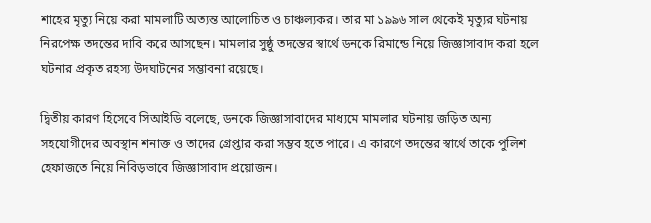শাহের মৃত্যু নিয়ে করা মামলাটি অত্যন্ত আলোচিত ও চাঞ্চল্যকর। তার মা ১৯৯৬ সাল থেকেই মৃত্যুর ঘটনায় নিরপেক্ষ তদন্তের দাবি করে আসছেন। মামলার সুষ্ঠু তদন্তের স্বার্থে ডনকে রিমান্ডে নিয়ে জিজ্ঞাসাবাদ করা হলে ঘটনার প্রকৃত রহস্য উদঘাটনের সম্ভাবনা রয়েছে।

দ্বিতীয় কারণ হিসেবে সিআইডি বলেছে, ডনকে জিজ্ঞাসাবাদের মাধ্যমে মামলার ঘটনায় জড়িত অন্য সহযোগীদের অবস্থান শনাক্ত ও তাদের গ্রেপ্তার করা সম্ভব হতে পারে। এ কারণে তদন্তের স্বার্থে তাকে পুলিশ হেফাজতে নিয়ে নিবিড়ভাবে জিজ্ঞাসাবাদ প্রয়োজন।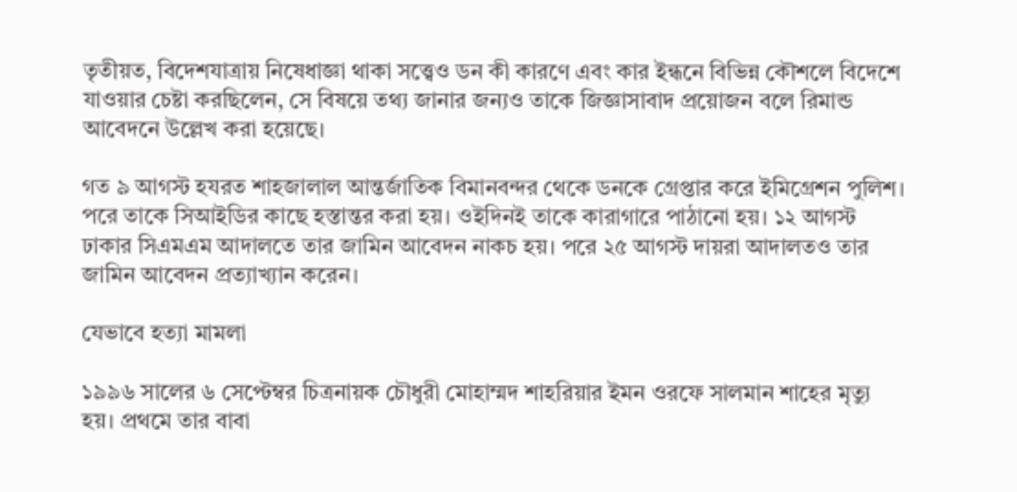তৃতীয়ত, বিদেশযাত্রায় নিষেধাজ্ঞা থাকা সত্ত্বেও ডন কী কারণে এবং কার ইন্ধনে বিভিন্ন কৌশলে বিদেশে যাওয়ার চেষ্টা করছিলেন, সে বিষয়ে তথ্য জানার জন্যও তাকে জিজ্ঞাসাবাদ প্রয়োজন বলে রিমান্ড আবেদনে উল্লেখ করা হয়েছে।

গত ৯ আগস্ট হযরত শাহজালাল আন্তর্জাতিক বিমানবন্দর থেকে ডনকে গ্রেপ্তার করে ইমিগ্রেশন পুলিশ। পরে তাকে সিআইডির কাছে হস্তান্তর করা হয়। ওইদিনই তাকে কারাগারে পাঠানো হয়। ১২ আগস্ট ঢাকার সিএমএম আদালতে তার জামিন আবেদন নাকচ হয়। পরে ২৫ আগস্ট দায়রা আদালতও তার জামিন আবেদন প্রত্যাখ্যান করেন।

যেভাবে হত্যা মামলা

১৯৯৬ সালের ৬ সেপ্টেম্বর চিত্রনায়ক চৌধুরী মোহাম্মদ শাহরিয়ার ইমন ওরফে সালমান শাহের মৃত্যু হয়। প্রথমে তার বাবা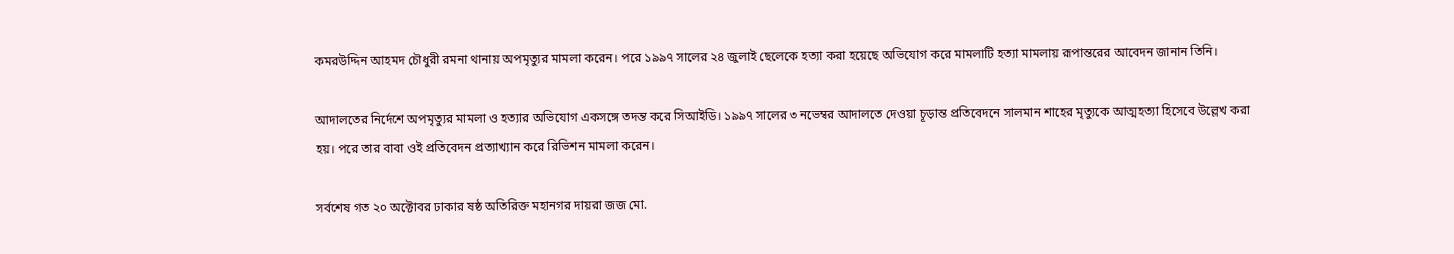কমরউদ্দিন আহমদ চৌধুরী রমনা থানায় অপমৃত্যুর মামলা করেন। পরে ১৯৯৭ সালের ২৪ জুলাই ছেলেকে হত্যা করা হয়েছে অভিযোগ করে মামলাটি হত্যা মামলায় রূপান্তরের আবেদন জানান তিনি।

আদালতের নির্দেশে অপমৃত্যুর মামলা ও হত্যার অভিযোগ একসঙ্গে তদন্ত করে সিআইডি। ১৯৯৭ সালের ৩ নভেম্বর আদালতে দেওয়া চূড়ান্ত প্রতিবেদনে সালমান শাহের মৃত্যুকে আত্মহত্যা হিসেবে উল্লেখ করা হয়। পরে তার বাবা ওই প্রতিবেদন প্রত্যাখ্যান করে রিভিশন মামলা করেন।

সর্বশেষ গত ২০ অক্টোবর ঢাকার ষষ্ঠ অতিরিক্ত মহানগর দায়রা জজ মো.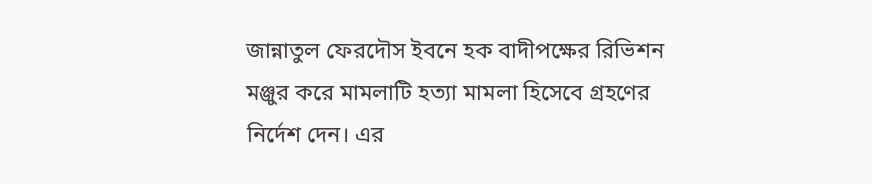জান্নাতুল ফেরদৌস ইবনে হক বাদীপক্ষের রিভিশন মঞ্জুর করে মামলাটি হত্যা মামলা হিসেবে গ্রহণের নির্দেশ দেন। এর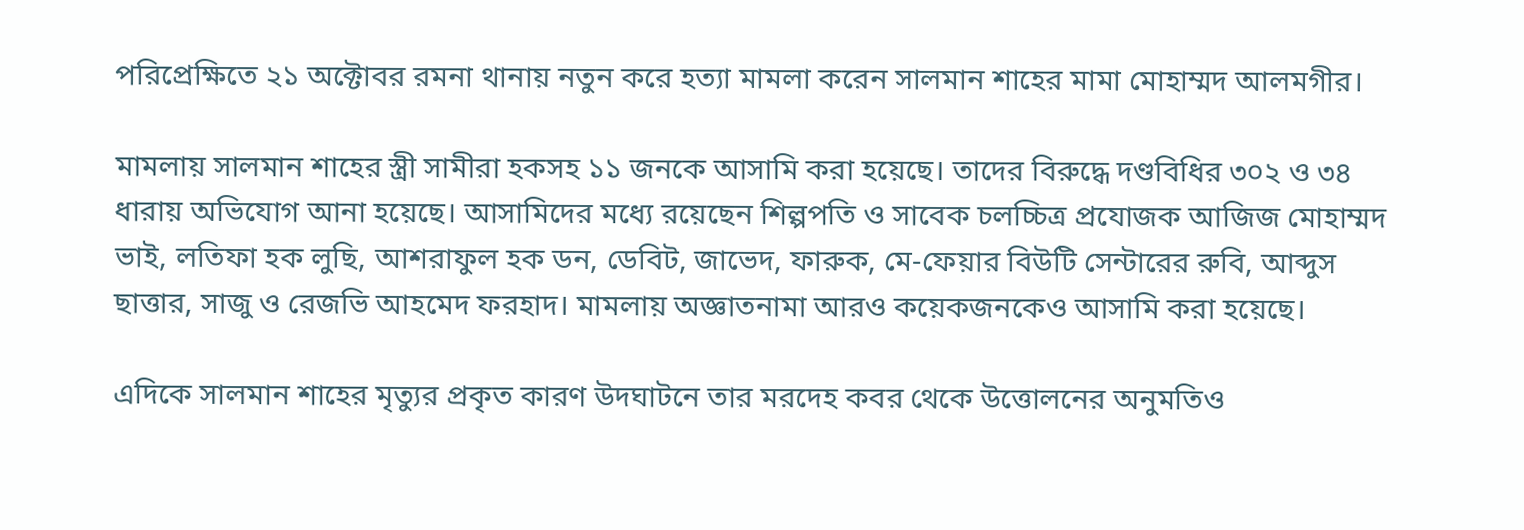পরিপ্রেক্ষিতে ২১ অক্টোবর রমনা থানায় নতুন করে হত্যা মামলা করেন সালমান শাহের মামা মোহাম্মদ আলমগীর।

মামলায় সালমান শাহের স্ত্রী সামীরা হকসহ ১১ জনকে আসামি করা হয়েছে। তাদের বিরুদ্ধে দণ্ডবিধির ৩০২ ও ৩৪ ধারায় অভিযোগ আনা হয়েছে। আসামিদের মধ্যে রয়েছেন শিল্পপতি ও সাবেক চলচ্চিত্র প্রযোজক আজিজ মোহাম্মদ ভাই, লতিফা হক লুছি, আশরাফুল হক ডন, ডেবিট, জাভেদ, ফারুক, মে-ফেয়ার বিউটি সেন্টারের রুবি, আব্দুস ছাত্তার, সাজু ও রেজভি আহমেদ ফরহাদ। মামলায় অজ্ঞাতনামা আরও কয়েকজনকেও আসামি করা হয়েছে।

এদিকে সালমান শাহের মৃত্যুর প্রকৃত কারণ উদঘাটনে তার মরদেহ কবর থেকে উত্তোলনের অনুমতিও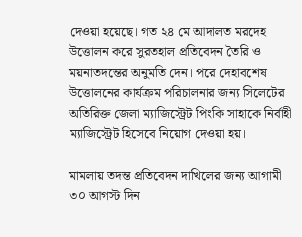দেওয়া হয়েছে। গত ২৪ মে আদালত মরদেহ উত্তোলন করে সুরতহাল প্রতিবেদন তৈরি ও ময়নাতদন্তের অনুমতি দেন। পরে দেহাবশেষ উত্তোলনের কার্যক্রম পরিচালনার জন্য সিলেটের অতিরিক্ত জেলা ম্যাজিস্ট্রেট পিংকি সাহাকে নির্বাহী ম্যাজিস্ট্রেট হিসেবে নিয়োগ দেওয়া হয়।

মামলায় তদন্ত প্রতিবেদন দাখিলের জন্য আগামী ৩০ আগস্ট দিন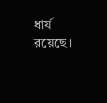ধার্য রয়েছে।